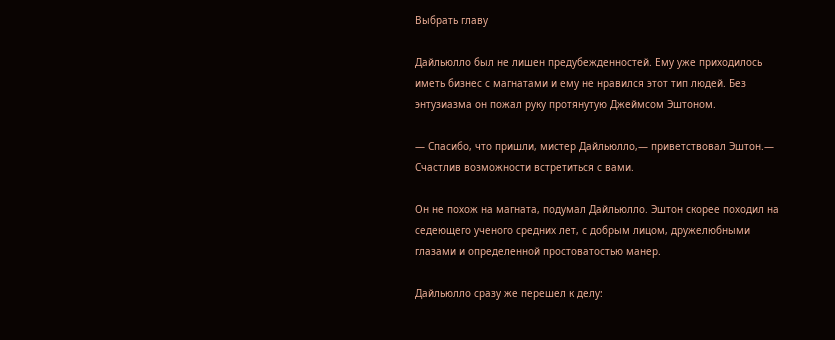Выбрать главу

Дайльюлло был не лишен предубежденностей. Ему уже приходилось иметь бизнес с магнатами и ему не нравился этот тип людей. Без энтузиазма он пожал руку протянутую Джеймсом Эштоном.

— Спасибо, что пришли, мистер Дайльюлло,— приветствовал Эштон.— Счастлив возможности встретиться с вами.

Он не похож на магната, подумал Дайльюлло. Эштон скорее походил на седеющего ученого средних лет, с добрым лицом, дружелюбными глазами и определенной простоватостью манер.

Дайльюлло сразу же перешел к делу: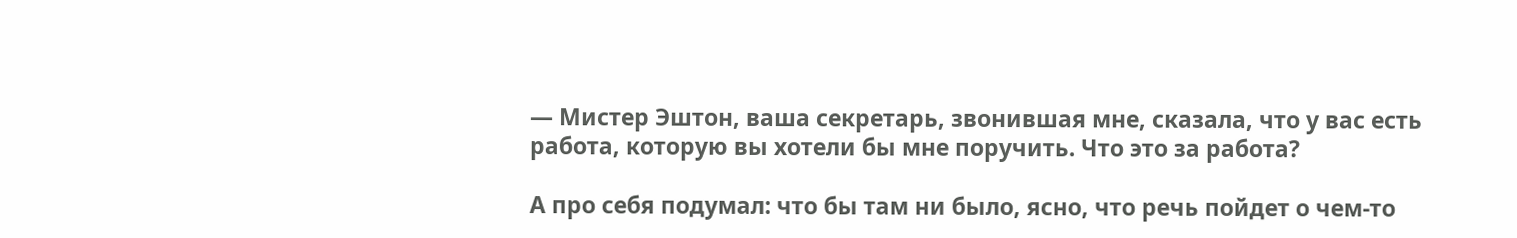— Мистер Эштон, ваша секретарь, звонившая мне, сказала, что у вас есть работа, которую вы хотели бы мне поручить. Что это за работа?

А про себя подумал: что бы там ни было, ясно, что речь пойдет о чем-то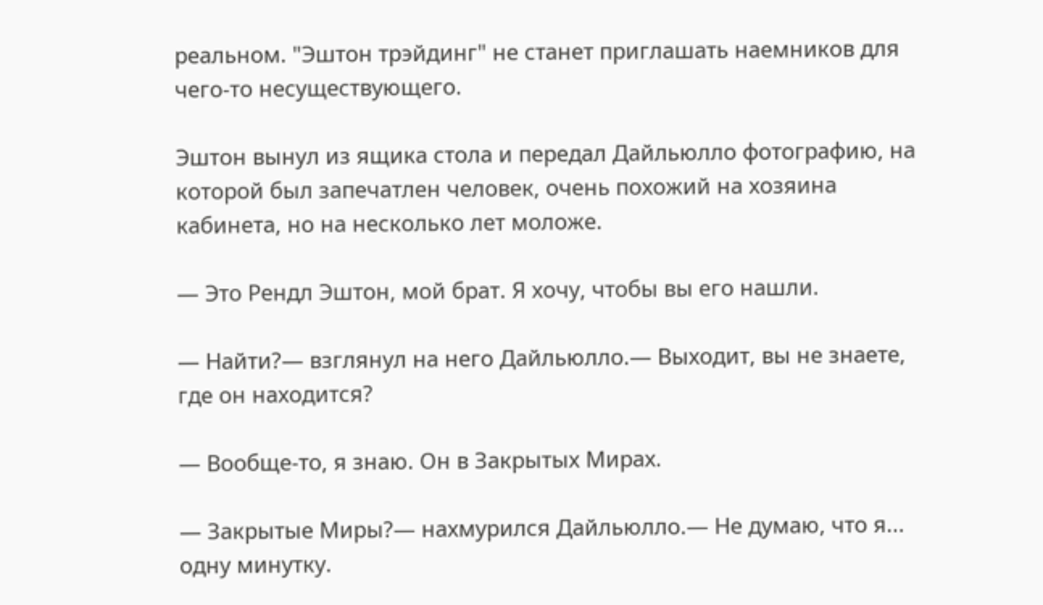реальном. "Эштон трэйдинг" не станет приглашать наемников для чего-то несуществующего.

Эштон вынул из ящика стола и передал Дайльюлло фотографию, на которой был запечатлен человек, очень похожий на хозяина кабинета, но на несколько лет моложе.

— Это Рендл Эштон, мой брат. Я хочу, чтобы вы его нашли.

— Найти?— взглянул на него Дайльюлло.— Выходит, вы не знаете, где он находится?

— Вообще-то, я знаю. Он в Закрытых Мирах.

— Закрытые Миры?— нахмурился Дайльюлло.— Не думаю, что я... одну минутку.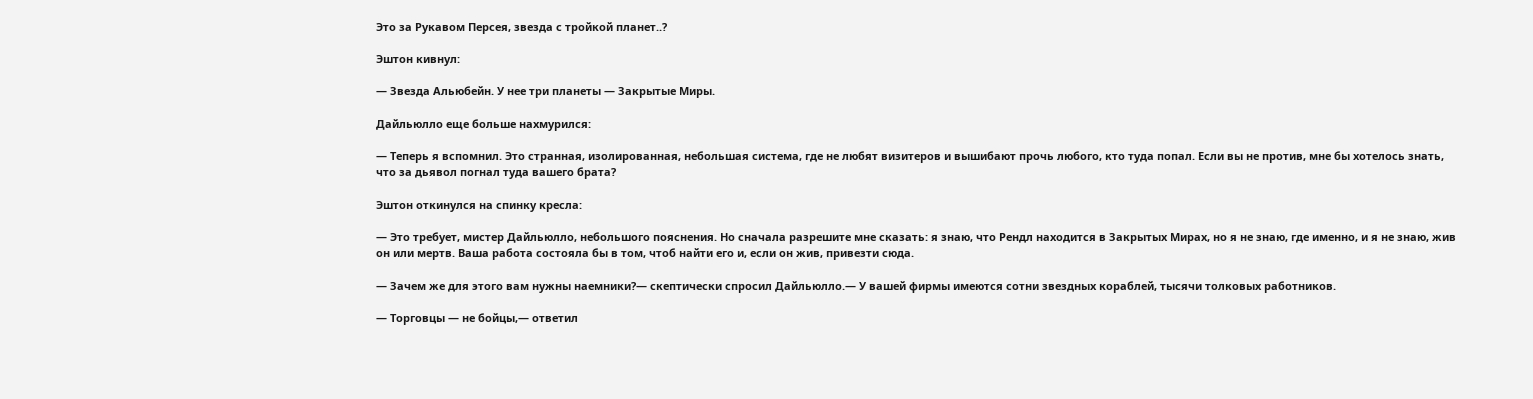Это за Рукавом Персея, звезда с тройкой планет..?

Эштон кивнул:

— Звезда Альюбейн. У нее три планеты — Закрытые Миры.

Дайльюлло еще больше нахмурился:

— Теперь я вспомнил. Это странная, изолированная, небольшая система, где не любят визитеров и вышибают прочь любого, кто туда попал. Если вы не против, мне бы хотелось знать, что за дьявол погнал туда вашего брата?

Эштон откинулся на спинку кресла:

— Это требует, мистер Дайльюлло, небольшого пояснения. Но сначала разрешите мне сказать: я знаю, что Рендл находится в Закрытых Мирах, но я не знаю, где именно, и я не знаю, жив он или мертв. Ваша работа состояла бы в том, чтоб найти его и, если он жив, привезти сюда.

— Зачем же для этого вам нужны наемники?— скептически спросил Дайльюлло.— У вашей фирмы имеются сотни звездных кораблей, тысячи толковых работников.

— Торговцы — не бойцы,— ответил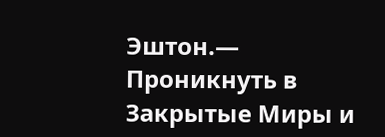Эштон.— Проникнуть в Закрытые Миры и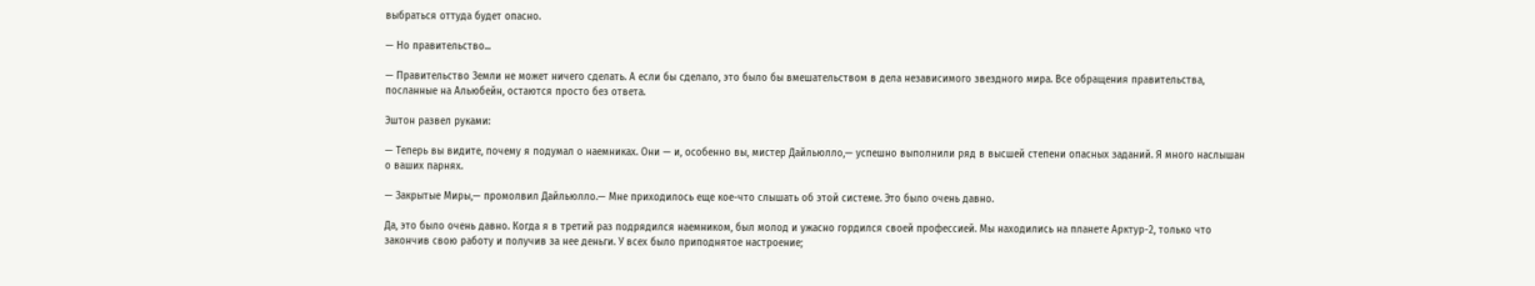выбраться оттуда будет опасно.

— Но правительство...

— Правительство Земли не может ничего сделать. А если бы сделало, это было бы вмешательством в дела независимого звездного мира. Все обращения правительства, посланные на Альюбейн, остаются просто без ответа.

Эштон развел руками:

— Теперь вы видите, почему я подумал о наемниках. Они — и, особенно вы, мистер Дайльюлло,— успешно выполнили ряд в высшей степени опасных заданий. Я много наслышан о ваших парнях.

— Закрытые Миры,— промолвил Дайльюлло.— Мне приходилось еще кое-что слышать об этой системе. Это было очень давно.

Да, это было очень давно. Когда я в третий раз подрядился наемником, был молод и ужасно гордился своей профессией. Мы находились на планете Арктур-2, только что закончив свою работу и получив за нее деньги. У всех было приподнятое настроение;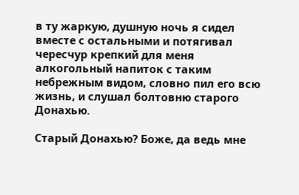в ту жаркую, душную ночь я сидел вместе с остальными и потягивал чересчур крепкий для меня алкогольный напиток с таким небрежным видом, словно пил его всю жизнь, и слушал болтовню старого Донахью.

Старый Донахью? Боже, да ведь мне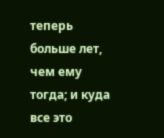теперь больше лет, чем ему тогда; и куда все это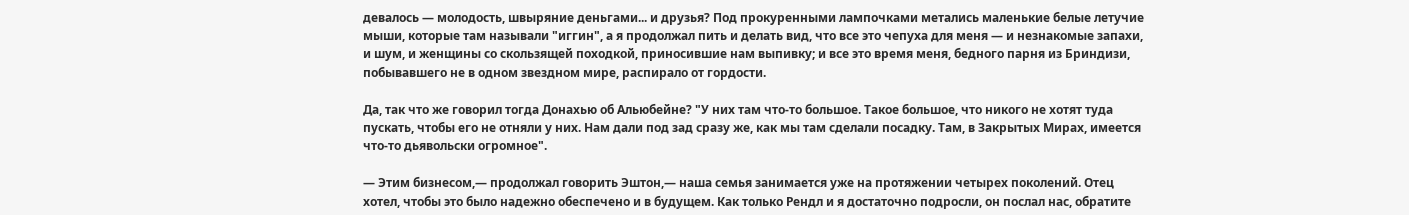девалось — молодость, швыряние деньгами... и друзья? Под прокуренными лампочками метались маленькие белые летучие мыши, которые там называли "иггин", а я продолжал пить и делать вид, что все это чепуха для меня — и незнакомые запахи, и шум, и женщины со скользящей походкой, приносившие нам выпивку; и все это время меня, бедного парня из Бриндизи, побывавшего не в одном звездном мире, распирало от гордости.

Да, так что же говорил тогда Донахью об Альюбейне? "У них там что-то большое. Такое большое, что никого не хотят туда пускать, чтобы его не отняли у них. Нам дали под зад сразу же, как мы там сделали посадку. Там, в Закрытых Мирах, имеется что-то дьявольски огромное".

— Этим бизнесом,— продолжал говорить Эштон,— наша семья занимается уже на протяжении четырех поколений. Отец хотел, чтобы это было надежно обеспечено и в будущем. Как только Рендл и я достаточно подросли, он послал нас, обратите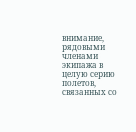внимание, рядовыми членами экипажа в целую серию полетов, связанных со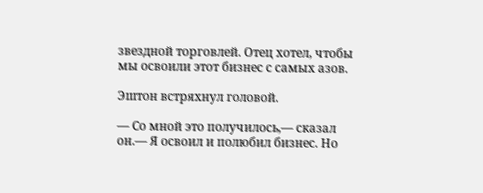звездной торговлей. Отец хотел, чтобы мы освоили этот бизнес с самых азов.

Эштон встряхнул головой.

— Со мной это получилось,— сказал он.— Я освоил и полюбил бизнес. Но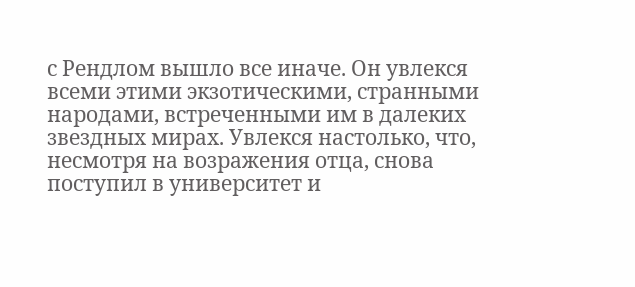с Рендлом вышло все иначе. Он увлекся всеми этими экзотическими, странными народами, встреченными им в далеких звездных мирах. Увлекся настолько, что, несмотря на возражения отца, снова поступил в университет и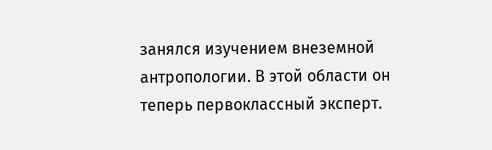занялся изучением внеземной антропологии. В этой области он теперь первоклассный эксперт.